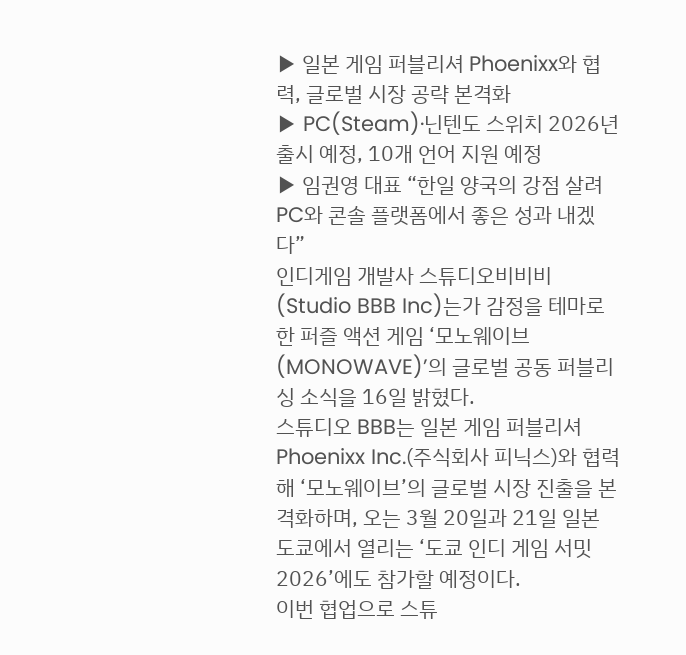▶ 일본 게임 퍼블리셔 Phoenixx와 협력, 글로벌 시장 공략 본격화
▶ PC(Steam)·닌텐도 스위치 2026년 출시 예정, 10개 언어 지원 예정
▶ 임권영 대표 “한일 양국의 강점 살려 PC와 콘솔 플랫폼에서 좋은 성과 내겠다”
인디게임 개발사 스튜디오비비비(Studio BBB Inc)는가 감정을 테마로 한 퍼즐 액션 게임 ‘모노웨이브(MONOWAVE)’의 글로벌 공동 퍼블리싱 소식을 16일 밝혔다.
스튜디오 BBB는 일본 게임 퍼블리셔 Phoenixx Inc.(주식회사 피닉스)와 협력해 ‘모노웨이브’의 글로벌 시장 진출을 본격화하며, 오는 3월 20일과 21일 일본 도쿄에서 열리는 ‘도쿄 인디 게임 서밋 2026’에도 참가할 예정이다.
이번 협업으로 스튜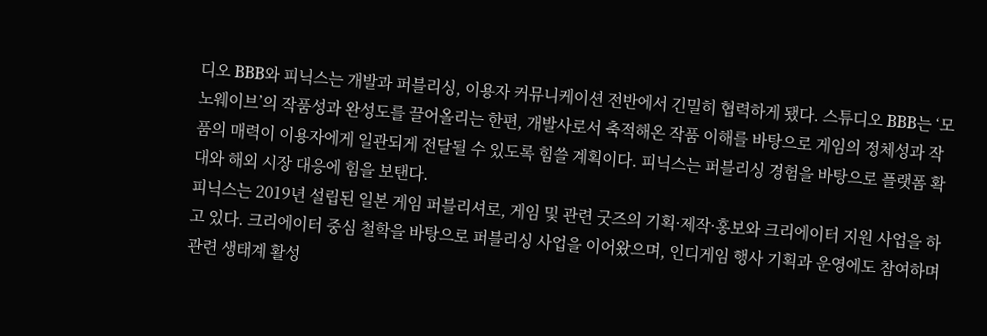디오 BBB와 피닉스는 개발과 퍼블리싱, 이용자 커뮤니케이션 전반에서 긴밀히 협력하게 됐다. 스튜디오 BBB는 ‘모노웨이브’의 작품성과 완성도를 끌어올리는 한편, 개발사로서 축적해온 작품 이해를 바탕으로 게임의 정체성과 작품의 매력이 이용자에게 일관되게 전달될 수 있도록 힘쓸 계획이다. 피닉스는 퍼블리싱 경험을 바탕으로 플랫폼 확대와 해외 시장 대응에 힘을 보탠다.
피닉스는 2019년 설립된 일본 게임 퍼블리셔로, 게임 및 관련 굿즈의 기획·제작·홍보와 크리에이터 지원 사업을 하고 있다. 크리에이터 중심 철학을 바탕으로 퍼블리싱 사업을 이어왔으며, 인디게임 행사 기획과 운영에도 참여하며 관련 생태계 활성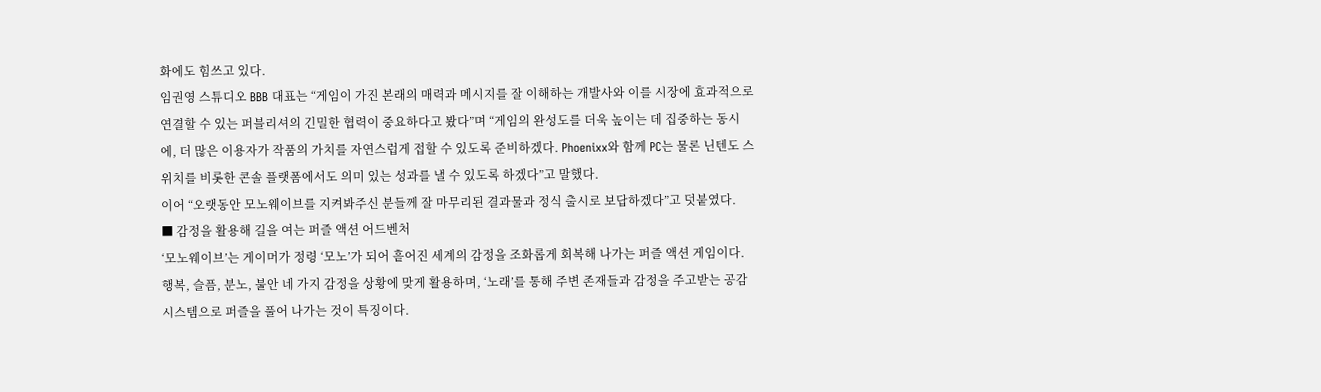화에도 힘쓰고 있다.
임권영 스튜디오 BBB 대표는 “게임이 가진 본래의 매력과 메시지를 잘 이해하는 개발사와 이를 시장에 효과적으로 연결할 수 있는 퍼블리셔의 긴밀한 협력이 중요하다고 봤다”며 “게임의 완성도를 더욱 높이는 데 집중하는 동시에, 더 많은 이용자가 작품의 가치를 자연스럽게 접할 수 있도록 준비하겠다. Phoenixx와 함께 PC는 물론 닌텐도 스위치를 비롯한 콘솔 플랫폼에서도 의미 있는 성과를 낼 수 있도록 하겠다”고 말했다.
이어 “오랫동안 모노웨이브를 지켜봐주신 분들께 잘 마무리된 결과물과 정식 출시로 보답하겠다”고 덧붙였다.
■ 감정을 활용해 길을 여는 퍼즐 액션 어드벤처
‘모노웨이브’는 게이머가 정령 ‘모노’가 되어 흩어진 세계의 감정을 조화롭게 회복해 나가는 퍼즐 액션 게임이다. 행복, 슬픔, 분노, 불안 네 가지 감정을 상황에 맞게 활용하며, ‘노래’를 통해 주변 존재들과 감정을 주고받는 공감 시스템으로 퍼즐을 풀어 나가는 것이 특징이다.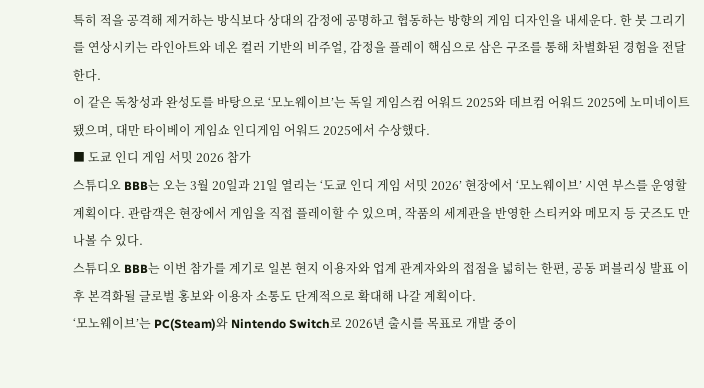특히 적을 공격해 제거하는 방식보다 상대의 감정에 공명하고 협동하는 방향의 게임 디자인을 내세운다. 한 붓 그리기를 연상시키는 라인아트와 네온 컬러 기반의 비주얼, 감정을 플레이 핵심으로 삼은 구조를 통해 차별화된 경험을 전달한다.
이 같은 독창성과 완성도를 바탕으로 ‘모노웨이브’는 독일 게임스컴 어워드 2025와 데브컴 어워드 2025에 노미네이트됐으며, 대만 타이베이 게임쇼 인디게임 어워드 2025에서 수상했다.
■ 도쿄 인디 게임 서밋 2026 참가
스튜디오 BBB는 오는 3월 20일과 21일 열리는 ‘도쿄 인디 게임 서밋 2026’ 현장에서 ‘모노웨이브’ 시연 부스를 운영할 계획이다. 관람객은 현장에서 게임을 직접 플레이할 수 있으며, 작품의 세계관을 반영한 스티커와 메모지 등 굿즈도 만나볼 수 있다.
스튜디오 BBB는 이번 참가를 계기로 일본 현지 이용자와 업계 관계자와의 접점을 넓히는 한편, 공동 퍼블리싱 발표 이후 본격화될 글로벌 홍보와 이용자 소통도 단계적으로 확대해 나갈 계획이다.
‘모노웨이브’는 PC(Steam)와 Nintendo Switch로 2026년 출시를 목표로 개발 중이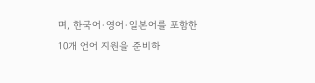며, 한국어·영어·일본어를 포함한 10개 언어 지원을 준비하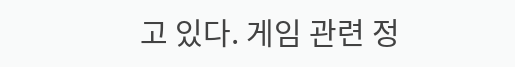고 있다. 게임 관련 정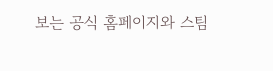보는 공식 홈페이지와 스팀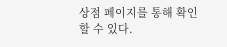상점 페이지를 통해 확인할 수 있다.